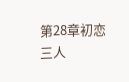第28章初恋
三人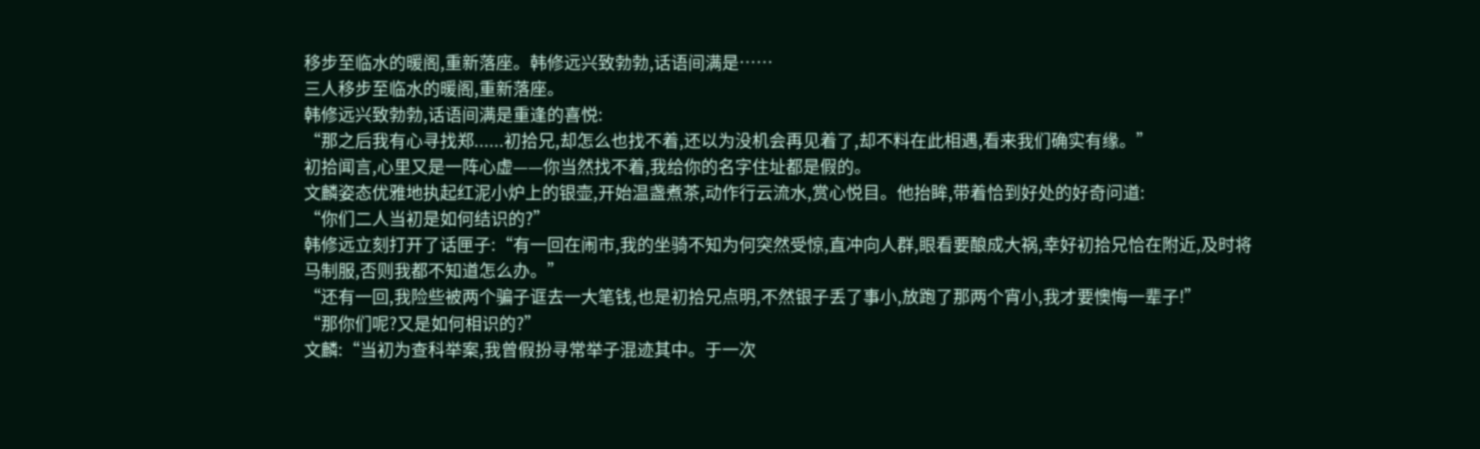移步至临水的暖阁,重新落座。韩修远兴致勃勃,话语间满是……
三人移步至临水的暖阁,重新落座。
韩修远兴致勃勃,话语间满是重逢的喜悦:
“那之后我有心寻找郑......初拾兄,却怎么也找不着,还以为没机会再见着了,却不料在此相遇,看来我们确实有缘。”
初拾闻言,心里又是一阵心虚——你当然找不着,我给你的名字住址都是假的。
文麟姿态优雅地执起红泥小炉上的银壶,开始温盏煮茶,动作行云流水,赏心悦目。他抬眸,带着恰到好处的好奇问道:
“你们二人当初是如何结识的?”
韩修远立刻打开了话匣子:“有一回在闹市,我的坐骑不知为何突然受惊,直冲向人群,眼看要酿成大祸,幸好初拾兄恰在附近,及时将马制服,否则我都不知道怎么办。”
“还有一回,我险些被两个骗子诓去一大笔钱,也是初拾兄点明,不然银子丢了事小,放跑了那两个宵小,我才要懊悔一辈子!”
“那你们呢?又是如何相识的?”
文麟:“当初为查科举案,我曾假扮寻常举子混迹其中。于一次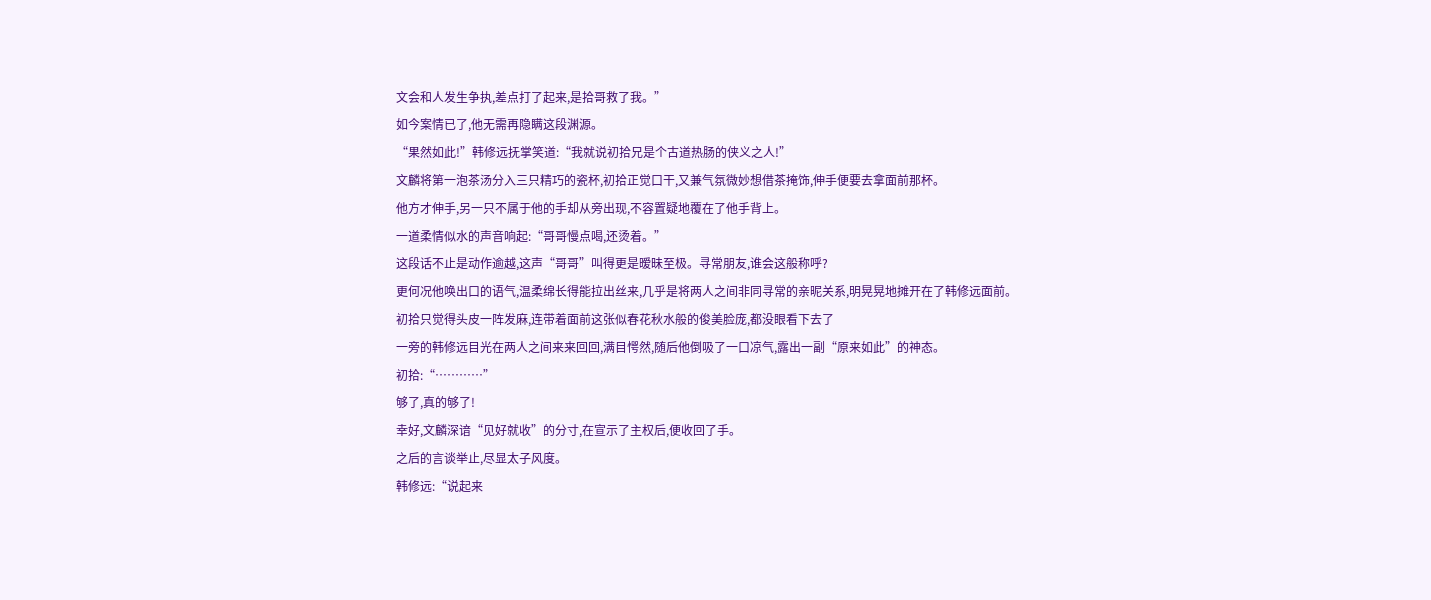文会和人发生争执,差点打了起来,是拾哥救了我。”
如今案情已了,他无需再隐瞒这段渊源。
“果然如此!”韩修远抚掌笑道:“我就说初拾兄是个古道热肠的侠义之人!”
文麟将第一泡茶汤分入三只精巧的瓷杯,初拾正觉口干,又兼气氛微妙想借茶掩饰,伸手便要去拿面前那杯。
他方才伸手,另一只不属于他的手却从旁出现,不容置疑地覆在了他手背上。
一道柔情似水的声音响起:“哥哥慢点喝,还烫着。”
这段话不止是动作逾越,这声“哥哥”叫得更是暧昧至极。寻常朋友,谁会这般称呼?
更何况他唤出口的语气,温柔绵长得能拉出丝来,几乎是将两人之间非同寻常的亲昵关系,明晃晃地摊开在了韩修远面前。
初拾只觉得头皮一阵发麻,连带着面前这张似春花秋水般的俊美脸庞,都没眼看下去了
一旁的韩修远目光在两人之间来来回回,满目愕然,随后他倒吸了一口凉气,露出一副“原来如此”的神态。
初拾:“…………”
够了,真的够了!
幸好,文麟深谙“见好就收”的分寸,在宣示了主权后,便收回了手。
之后的言谈举止,尽显太子风度。
韩修远:“说起来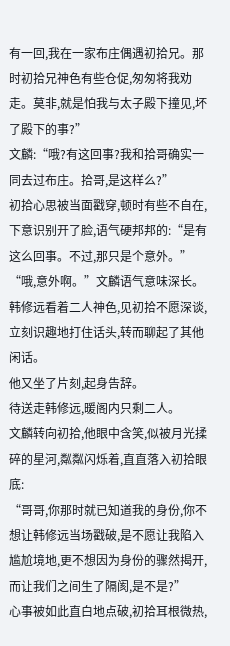有一回,我在一家布庄偶遇初拾兄。那时初拾兄神色有些仓促,匆匆将我劝走。莫非,就是怕我与太子殿下撞见,坏了殿下的事?”
文麟:“哦?有这回事?我和拾哥确实一同去过布庄。拾哥,是这样么?”
初拾心思被当面戳穿,顿时有些不自在,下意识别开了脸,语气硬邦邦的:“是有这么回事。不过,那只是个意外。”
“哦,意外啊。”文麟语气意味深长。
韩修远看着二人神色,见初拾不愿深谈,立刻识趣地打住话头,转而聊起了其他闲话。
他又坐了片刻,起身告辞。
待送走韩修远,暖阁内只剩二人。
文麟转向初拾,他眼中含笑,似被月光揉碎的星河,粼粼闪烁着,直直落入初拾眼底:
“哥哥,你那时就已知道我的身份,你不想让韩修远当场戳破,是不愿让我陷入尴尬境地,更不想因为身份的骤然揭开,而让我们之间生了隔阂,是不是?”
心事被如此直白地点破,初拾耳根微热,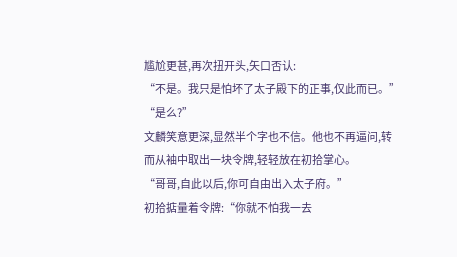尴尬更甚,再次扭开头,矢口否认:
“不是。我只是怕坏了太子殿下的正事,仅此而已。”
“是么?”
文麟笑意更深,显然半个字也不信。他也不再逼问,转而从袖中取出一块令牌,轻轻放在初拾掌心。
“哥哥,自此以后,你可自由出入太子府。”
初拾掂量着令牌:“你就不怕我一去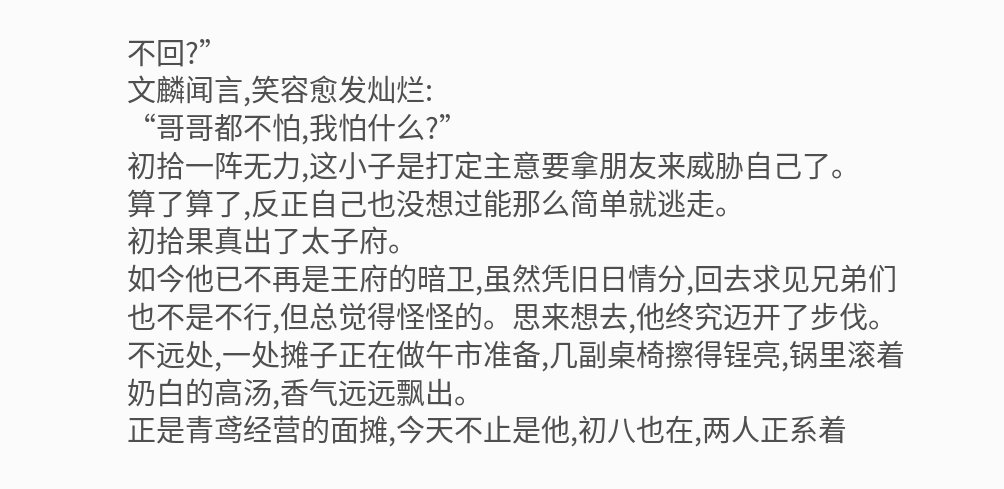不回?”
文麟闻言,笑容愈发灿烂:
“哥哥都不怕,我怕什么?”
初拾一阵无力,这小子是打定主意要拿朋友来威胁自己了。
算了算了,反正自己也没想过能那么简单就逃走。
初拾果真出了太子府。
如今他已不再是王府的暗卫,虽然凭旧日情分,回去求见兄弟们也不是不行,但总觉得怪怪的。思来想去,他终究迈开了步伐。
不远处,一处摊子正在做午市准备,几副桌椅擦得锃亮,锅里滚着奶白的高汤,香气远远飘出。
正是青鸢经营的面摊,今天不止是他,初八也在,两人正系着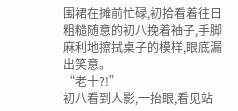围裙在摊前忙碌,初拾看着往日粗糙随意的初八挽着袖子,手脚麻利地擦拭桌子的模样,眼底漏出笑意。
“老十?!”
初八看到人影,一抬眼,看见站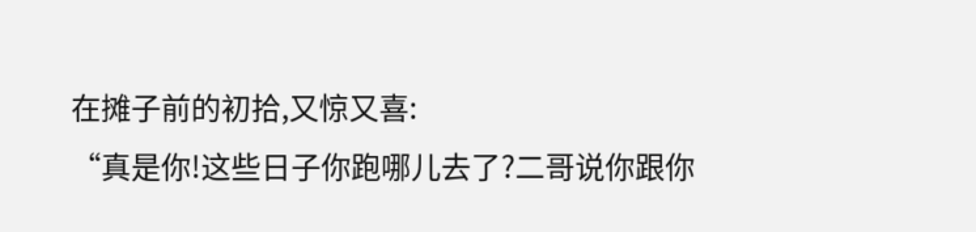在摊子前的初拾,又惊又喜:
“真是你!这些日子你跑哪儿去了?二哥说你跟你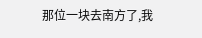那位一块去南方了,我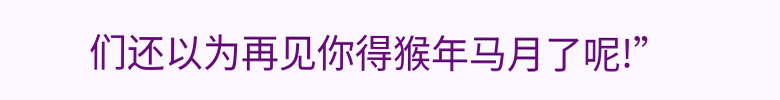们还以为再见你得猴年马月了呢!”